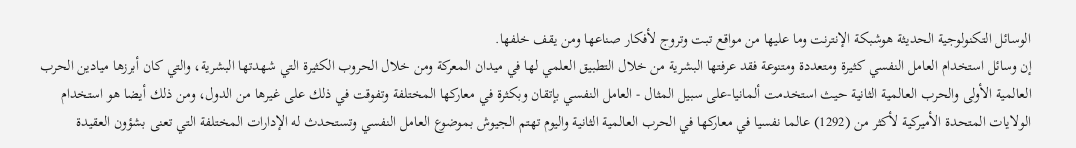الوسائل التكنولوجية الحديثة هوشبكة الإنترنت وما عليها من مواقع تبت وتروج لأفكار صناعها ومن يقف خلفها.
إن وسائل استخدام العامل النفسي كثيرة ومتعددة ومتنوعة فقد عرفتها البشرية من خلال التطبيق العلمي لها في ميدان المعركة ومن خلال الحروب الكثيرة التي شهدتها البشرية، والتي كان أبرزها ميادين الحرب العالمية الأولى والحرب العالمية الثانية حيث استخدمت ألمانيا-على سبيل المثال - العامل النفسي بإتقان وبكثرة في معاركها المختلفة وتفوقت في ذلك على غيرها من الدول، ومن ذلك أيضا هو استخدام الولايات المتحدة الأميركية لأكثر من (1292) عالما نفسيا في معاركها في الحرب العالمية الثانية واليوم تهتم الجيوش بموضوع العامل النفسي وتستحدث له الإدارات المختلفة التي تعنى بشؤون العقيدة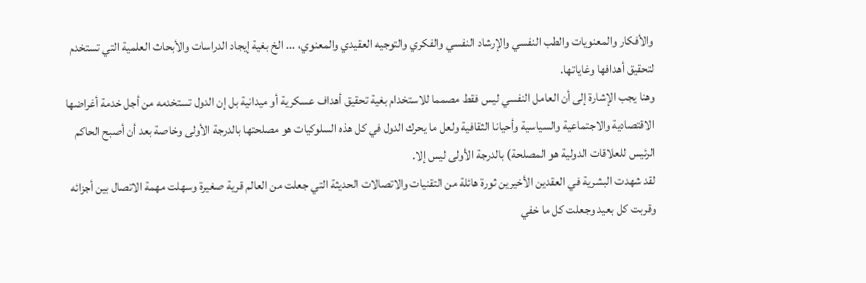والأفكار والمعنويات والطب النفسي والإرشاد النفسي والفكري والتوجيه العقيدي والمعنوي، ... الخ بغية إيجاد الدراسات والأبحاث العلمية التي تستخدم لتحقيق أهدافها وغاياتها.
وهنا يجب الإشارة إلى أن العامل النفسي ليس فقط مصمما للاستخدام بغية تحقيق أهداف عسكرية أو ميدانية بل إن الدول تستخدمه من أجل خدمة أغراضها الاقتصادية والاجتماعية والسياسية وأحيانا الثقافية ولعل ما يحرك الدول في كل هذه السلوكيات هو مصلحتها بالدرجة الأولى وخاصة بعد أن أصبح الحاكم الرئيس للعلاقات الدولية هو المصلحة) بالدرجة الأولى ليس إلا.
لقد شهدت البشرية في العقدين الأخيرين ثورة هائلة من التقنيات والاتصالات الحديثة التي جعلت من العالم قرية صغيرة وسهلت مهمة الاتصال بين أجزائه وقربت كل بعيد وجعلت كل ما خفي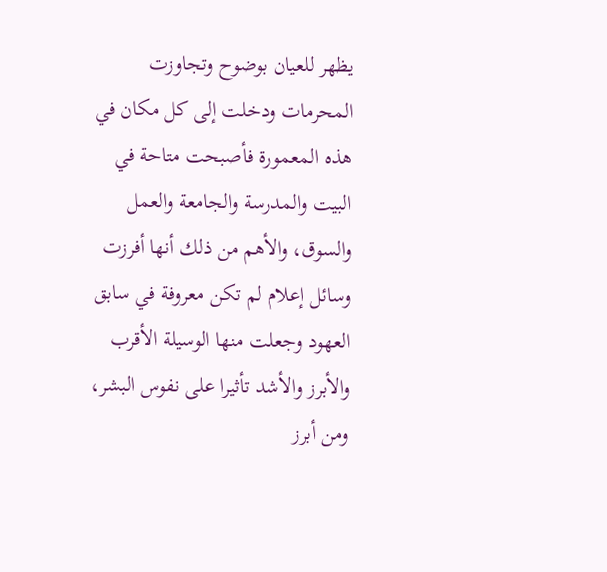يظهر للعيان بوضوح وتجاوزت المحرمات ودخلت إلى كل مكان في هذه المعمورة فأصبحت متاحة في البيت والمدرسة والجامعة والعمل والسوق، والأهم من ذلك أنها أفرزت وسائل إعلام لم تكن معروفة في سابق العهود وجعلت منها الوسيلة الأقرب والأبرز والأشد تأثيرا على نفوس البشر، ومن أبرز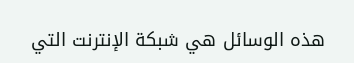هذه الوسائل هي شبكة الإنترنت التي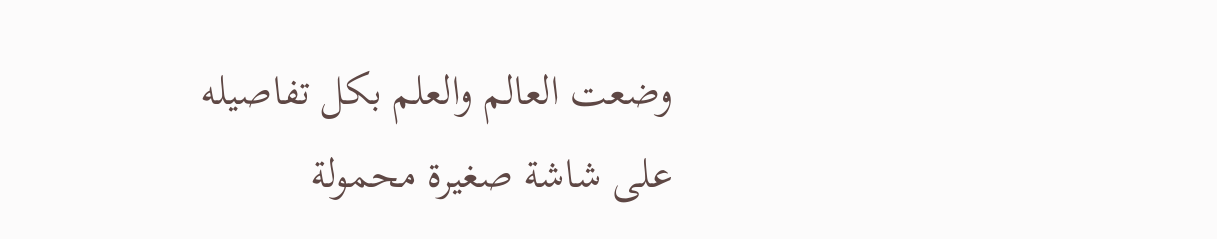وضعت العالم والعلم بكل تفاصيله على شاشة صغيرة محمولة